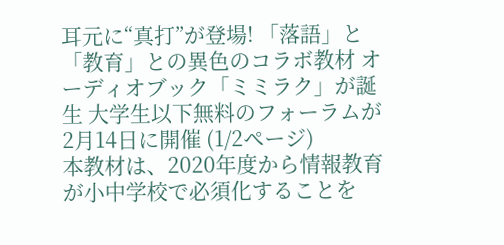耳元に“真打”が登場! 「落語」と「教育」との異色のコラボ教材 オーディオブック「ミミラク」が誕生 大学生以下無料のフォーラムが2月14日に開催 (1/2ページ)
本教材は、2020年度から情報教育が小中学校で必須化することを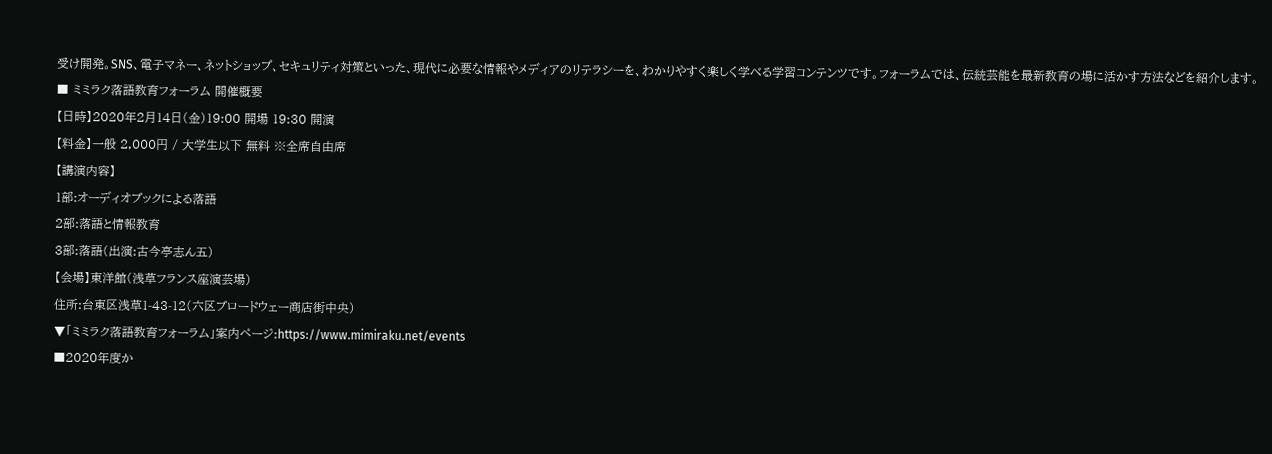受け開発。SNS、電子マネー、ネットショップ、セキュリティ対策といった、現代に必要な情報やメディアのリテラシーを、わかりやすく楽しく学べる学習コンテンツです。フォーラムでは、伝統芸能を最新教育の場に活かす方法などを紹介します。
■ ミミラク落語教育フォーラム 開催概要
【日時】2020年2月14日(金)19:00 開場 19:30 開演
【料金】一般 2,000円 / 大学生以下 無料 ※全席自由席
【講演内容】
1部:オーディオブックによる落語
2部:落語と情報教育
3部:落語(出演:古今亭志ん五)
【会場】東洋館(浅草フランス座演芸場)
住所:台東区浅草1-43-12(六区ブロードウェー商店街中央)
▼「ミミラク落語教育フォーラム」案内ページ:https://www.mimiraku.net/events
■2020年度か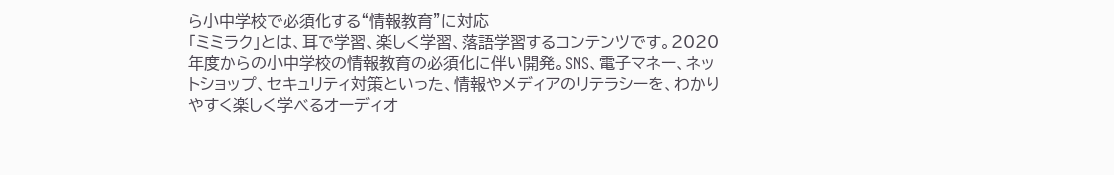ら小中学校で必須化する“情報教育”に対応
「ミミラク」とは、耳で学習、楽しく学習、落語学習するコンテンツです。2020年度からの小中学校の情報教育の必須化に伴い開発。SNS、電子マネー、ネットショップ、セキュリティ対策といった、情報やメディアのリテラシーを、わかりやすく楽しく学べるオーディオ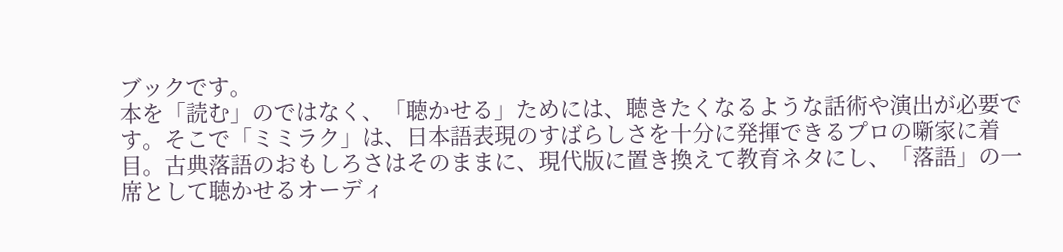ブックです。
本を「読む」のではなく、「聴かせる」ためには、聴きたくなるような話術や演出が必要です。そこで「ミミラク」は、日本語表現のすばらしさを十分に発揮できるプロの噺家に着目。古典落語のおもしろさはそのままに、現代版に置き換えて教育ネタにし、「落語」の一席として聴かせるオーディ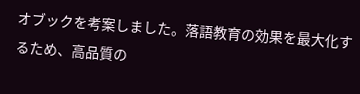オブックを考案しました。落語教育の効果を最大化するため、高品質の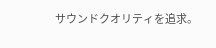サウンドクオリティを追求。